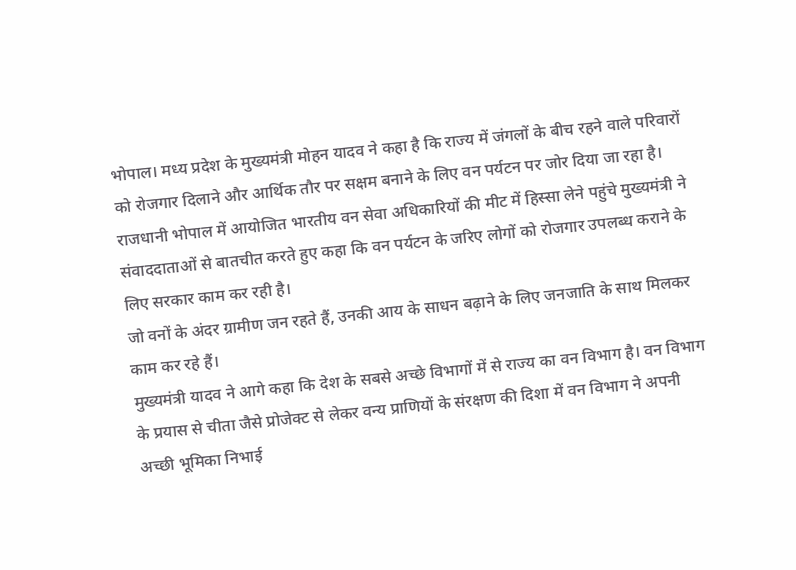भोपाल। मध्य प्रदेश के मुख्यमंत्री मोहन यादव ने कहा है कि राज्य में जंगलों के बीच रहने वाले परिवारों को रोजगार दिलाने और आर्थिक तौर पर सक्षम बनाने के लिए वन पर्यटन पर जोर दिया जा रहा है।
राजधानी भोपाल में आयोजित भारतीय वन सेवा अधिकारियों की मीट में हिस्सा लेने पहुंचे मुख्यमंत्री ने संवाददाताओं से बातचीत करते हुए कहा कि वन पर्यटन के जरिए लोगों को रोजगार उपलब्ध कराने के लिए सरकार काम कर रही है।
जो वनों के अंदर ग्रामीण जन रहते हैं, उनकी आय के साधन बढ़ाने के लिए जनजाति के साथ मिलकर काम कर रहे हैं।
मुख्यमंत्री यादव ने आगे कहा कि देश के सबसे अच्छे विभागों में से राज्य का वन विभाग है। वन विभाग के प्रयास से चीता जैसे प्रोजेक्ट से लेकर वन्य प्राणियों के संरक्षण की दिशा में वन विभाग ने अपनी अच्छी भूमिका निभाई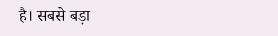है। सबसे बड़ा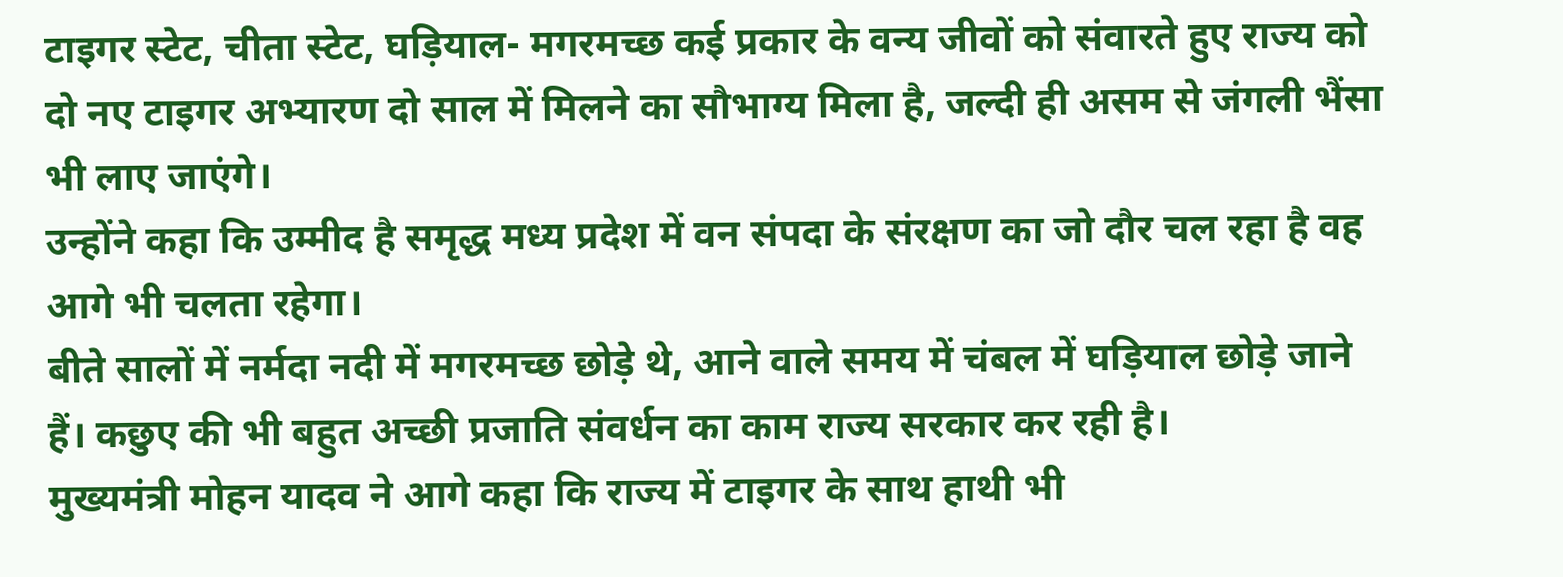टाइगर स्टेट, चीता स्टेट, घड़ियाल- मगरमच्छ कई प्रकार के वन्य जीवों को संवारते हुए राज्य को दो नए टाइगर अभ्यारण दो साल में मिलने का सौभाग्य मिला है, जल्दी ही असम से जंगली भैंसा भी लाए जाएंगे।
उन्होंने कहा कि उम्मीद है समृद्ध मध्य प्रदेश में वन संपदा के संरक्षण का जो दौर चल रहा है वह आगे भी चलता रहेगा।
बीते सालों में नर्मदा नदी में मगरमच्छ छोड़े थे, आने वाले समय में चंबल में घड़ियाल छोड़े जाने हैं। कछुए की भी बहुत अच्छी प्रजाति संवर्धन का काम राज्य सरकार कर रही है।
मुख्यमंत्री मोहन यादव ने आगे कहा कि राज्य में टाइगर के साथ हाथी भी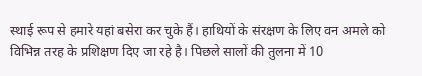स्थाई रूप से हमारे यहां बसेरा कर चुके हैं। हाथियों के संरक्षण के लिए वन अमले को विभिन्न तरह के प्रशिक्षण दिए जा रहे है। पिछले सालों की तुलना में 10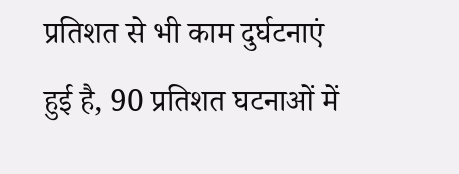प्रतिशत से भी काम दुर्घटनाएं हुई है, 90 प्रतिशत घटनाओं में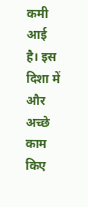कमी आई है। इस दिशा में और अच्छे काम किए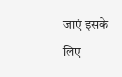जाएं इसके लिए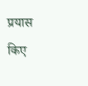प्रयास किए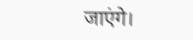जाएंगे।